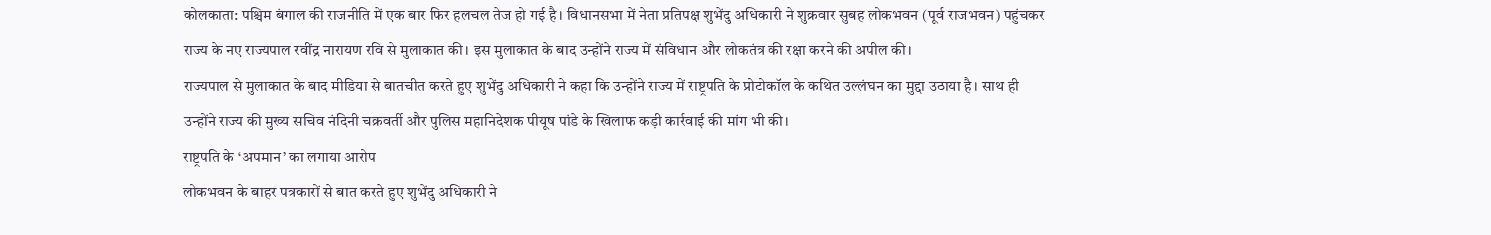कोलकाता: पश्चिम बंगाल की राजनीति में एक बार फिर हलचल तेज हो गई है। विधानसभा में नेता प्रतिपक्ष शुभेंदु अधिकारी ने शुक्रवार सुबह लोकभवन (पूर्व राजभवन) पहुंचकर राज्य के नए राज्यपाल रवींद्र नारायण रवि से मुलाकात की। इस मुलाकात के बाद उन्होंने राज्य में संविधान और लोकतंत्र की रक्षा करने की अपील की।
राज्यपाल से मुलाकात के बाद मीडिया से बातचीत करते हुए शुभेंदु अधिकारी ने कहा कि उन्होंने राज्य में राष्ट्रपति के प्रोटोकॉल के कथित उल्लंघन का मुद्दा उठाया है। साथ ही उन्होंने राज्य की मुख्य सचिव नंदिनी चक्रवर्ती और पुलिस महानिदेशक पीयूष पांडे के खिलाफ कड़ी कार्रवाई की मांग भी की।
राष्ट्रपति के ‘अपमान’ का लगाया आरोप
लोकभवन के बाहर पत्रकारों से बात करते हुए शुभेंदु अधिकारी ने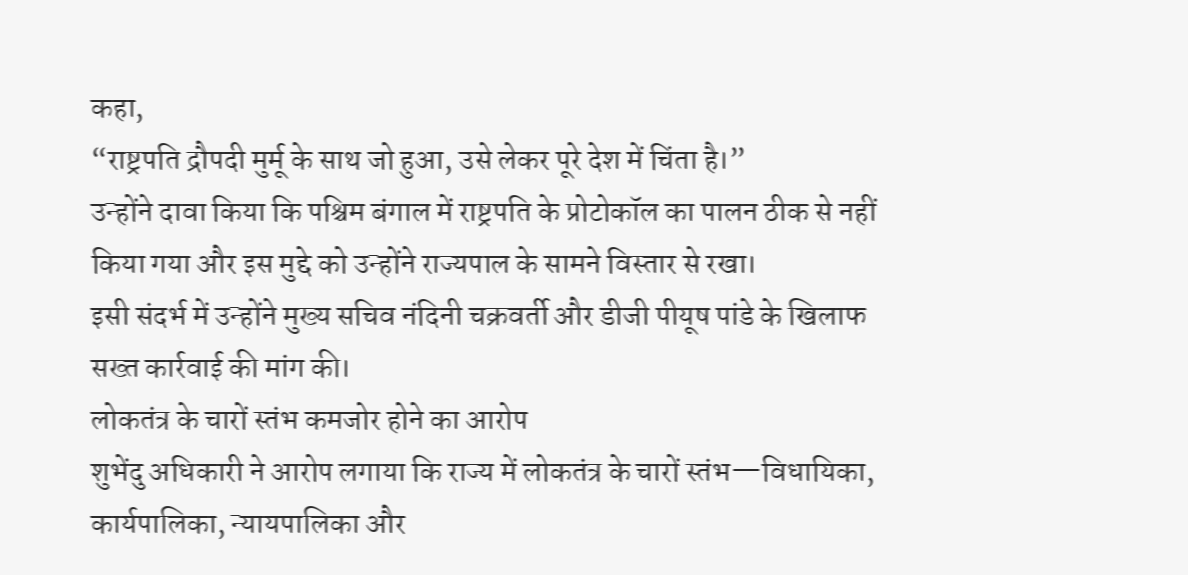कहा,
“राष्ट्रपति द्रौपदी मुर्मू के साथ जो हुआ, उसे लेकर पूरे देश में चिंता है।”
उन्होंने दावा किया कि पश्चिम बंगाल में राष्ट्रपति के प्रोटोकॉल का पालन ठीक से नहीं किया गया और इस मुद्दे को उन्होंने राज्यपाल के सामने विस्तार से रखा।
इसी संदर्भ में उन्होंने मुख्य सचिव नंदिनी चक्रवर्ती और डीजी पीयूष पांडे के खिलाफ सख्त कार्रवाई की मांग की।
लोकतंत्र के चारों स्तंभ कमजोर होने का आरोप
शुभेंदु अधिकारी ने आरोप लगाया कि राज्य में लोकतंत्र के चारों स्तंभ—विधायिका, कार्यपालिका, न्यायपालिका और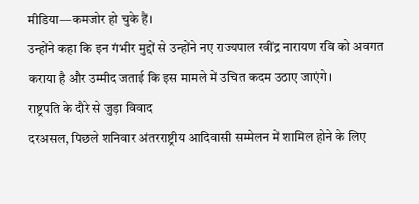मीडिया—कमजोर हो चुके हैं।
उन्होंने कहा कि इन गंभीर मुद्दों से उन्होंने नए राज्यपाल रवींद्र नारायण रवि को अवगत कराया है और उम्मीद जताई कि इस मामले में उचित कदम उठाए जाएंगे।
राष्ट्रपति के दौरे से जुड़ा विवाद
दरअसल, पिछले शनिवार अंतरराष्ट्रीय आदिवासी सम्मेलन में शामिल होने के लिए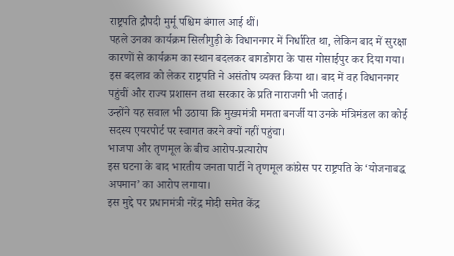राष्ट्रपति द्रौपदी मुर्मू पश्चिम बंगाल आई थीं।
पहले उनका कार्यक्रम सिलीगुड़ी के विधाननगर में निर्धारित था, लेकिन बाद में सुरक्षा कारणों से कार्यक्रम का स्थान बदलकर बागडोगरा के पास गोसाईपुर कर दिया गया।
इस बदलाव को लेकर राष्ट्रपति ने असंतोष व्यक्त किया था। बाद में वह विधाननगर पहुंचीं और राज्य प्रशासन तथा सरकार के प्रति नाराजगी भी जताई।
उन्होंने यह सवाल भी उठाया कि मुख्यमंत्री ममता बनर्जी या उनके मंत्रिमंडल का कोई सदस्य एयरपोर्ट पर स्वागत करने क्यों नहीं पहुंचा।
भाजपा और तृणमूल के बीच आरोप-प्रत्यारोप
इस घटना के बाद भारतीय जनता पार्टी ने तृणमूल कांग्रेस पर राष्ट्रपति के ‘योजनाबद्ध अपमान’ का आरोप लगाया।
इस मुद्दे पर प्रधानमंत्री नरेंद्र मोदी समेत केंद्र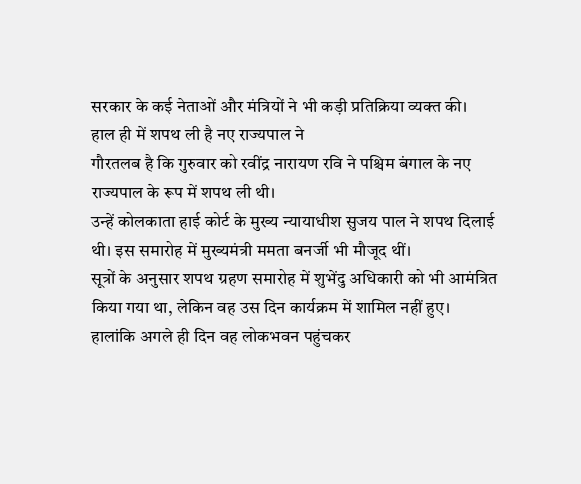सरकार के कई नेताओं और मंत्रियों ने भी कड़ी प्रतिक्रिया व्यक्त की।
हाल ही में शपथ ली है नए राज्यपाल ने
गौरतलब है कि गुरुवार को रवींद्र नारायण रवि ने पश्चिम बंगाल के नए राज्यपाल के रूप में शपथ ली थी।
उन्हें कोलकाता हाई कोर्ट के मुख्य न्यायाधीश सुजय पाल ने शपथ दिलाई थी। इस समारोह में मुख्यमंत्री ममता बनर्जी भी मौजूद थीं।
सूत्रों के अनुसार शपथ ग्रहण समारोह में शुभेंदु अधिकारी को भी आमंत्रित किया गया था, लेकिन वह उस दिन कार्यक्रम में शामिल नहीं हुए।
हालांकि अगले ही दिन वह लोकभवन पहुंचकर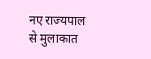नए राज्यपाल से मुलाकात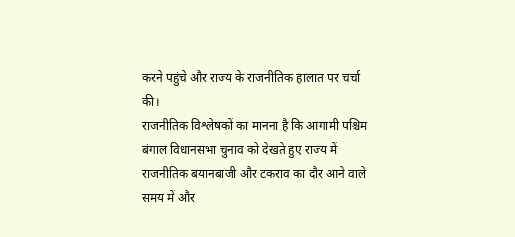करने पहुंचे और राज्य के राजनीतिक हालात पर चर्चा की।
राजनीतिक विश्लेषकों का मानना है कि आगामी पश्चिम बंगाल विधानसभा चुनाव को देखते हुए राज्य में राजनीतिक बयानबाजी और टकराव का दौर आने वाले समय में और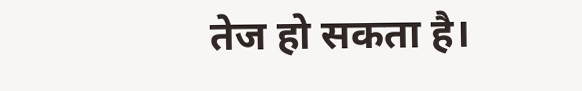तेज हो सकता है।